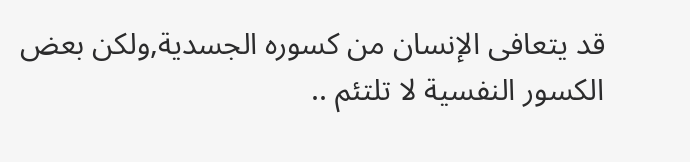قد يتعافى الإنسان من كسوره الجسدية,ولكن بعض الكسور النفسية لا تلتئم ..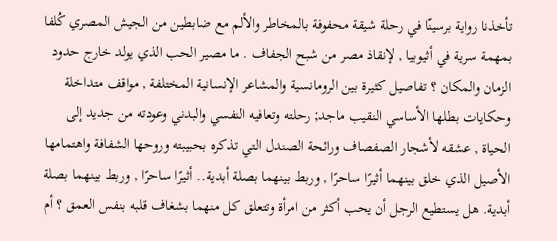تأخذنا رواية برسينّا في رحلة شيقة محفوفة بالمخاطر والألم مع ضابطين من الجيش المصري كُلفا بمهمة سرية في أثيوبيا , لإنقاذ مصر من شبح الجفاف . ما مصير الحب الذي يولد خارج حدود الزمان والمكان ؟ تفاصيل كثيرة بين الرومانسية والمشاعر الإنسانية المختلفة , مواقف متداخلة وحكايات بطلها الأساسي النقيب ماجد; رحلته وتعافيه النفسي والبدني وعودته من جديد إلى الحياة , عشقه لأشجار الصفصاف ورائحة الصندل التي تذكره بحبيبته وروحها الشفافة واهتمامها الأصيل الذي خلق بينهما أثيرًا ساحرًا , وربط بينهما بصلة أبدية.. أثيرًا ساحرًا , وربط بينهما بصلة أبدية. هل يستطيع الرجل أن يحب أكثر من امرأة وتتعلق كل منهما بشغاف قلبه بنفس العمق ؟ أم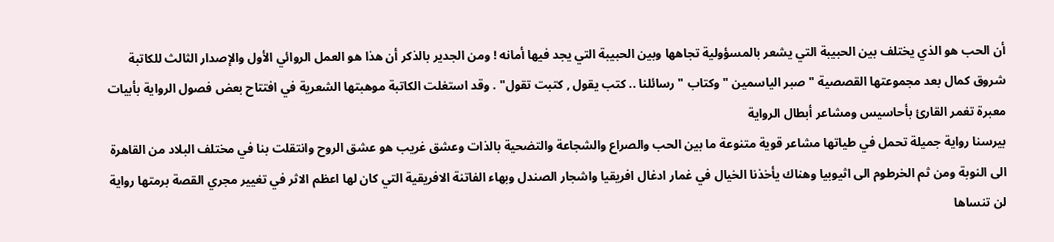أن الحب هو الذي يختلف بين الحبيبة التي يشعر بالمسؤولية تجاهها وبين الحبيبة التي يجد فيها أمانه ! ومن الجدير بالذكر أن هذا هو العمل الروائي الأول والإصدار الثالث للكاتبة شروق كمال بعد مجموعتها القصصية " صبر الياسمين " وكتاب " رسائلنا .. كتب يقول , كتبت تقول" . وقد استغلت الكاتبة موهبتها الشعرية في افتتاح بعض فصول الرواية بأبيات معبرة تغمر القارئ بأحاسيس ومشاعر أبطال الرواية
بيرسنا رواية جميلة تحمل في طياتها مشاعر قوية متنوعة ما بين الحب والصراع والشجاعة والتضحية بالذات وعشق غريب هو عشق الروح وانتقلت بنا في مختلف البلاد من القاهرة الى النوبة ومن ثم الخرطوم الى اثيوبيا وهناك يأخذنا الخيال في غمار ادغال افريقيا واشجار الصندل وبهاء الفاتنة الافريقية التي كان لها اعظم الاثر في تغيير مجري القصة برمتها رواية لن تنساها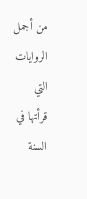من أجمل الروايات التي قرأتها في السنة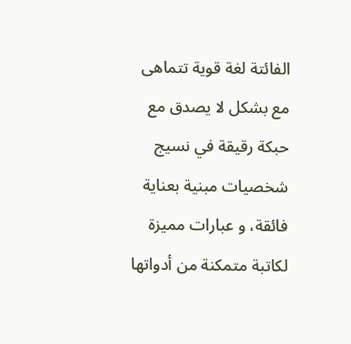الفائتة لغة قوية تتماهى مع بشكل لا يصدق مع حبكة رقيقة في نسيج شخصيات مبنية بعناية فائقة، و عبارات مميزة لكاتبة متمكنة من أدواتها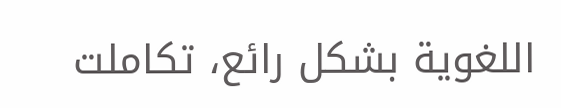اللغوية بشكل رائع، تكاملت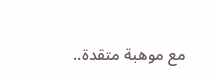مع موهبة متقدة..